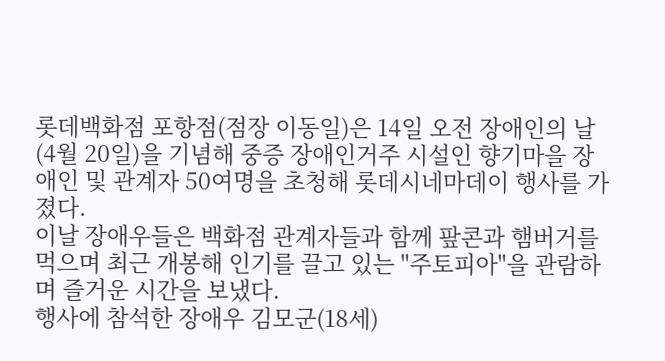롯데백화점 포항점(점장 이동일)은 14일 오전 장애인의 날(4월 20일)을 기념해 중증 장애인거주 시설인 향기마을 장애인 및 관계자 50여명을 초청해 롯데시네마데이 행사를 가졌다.
이날 장애우들은 백화점 관계자들과 함께 팦콘과 햄버거를 먹으며 최근 개봉해 인기를 끌고 있는 "주토피아"을 관람하며 즐거운 시간을 보냈다.
행사에 참석한 장애우 김모군(18세)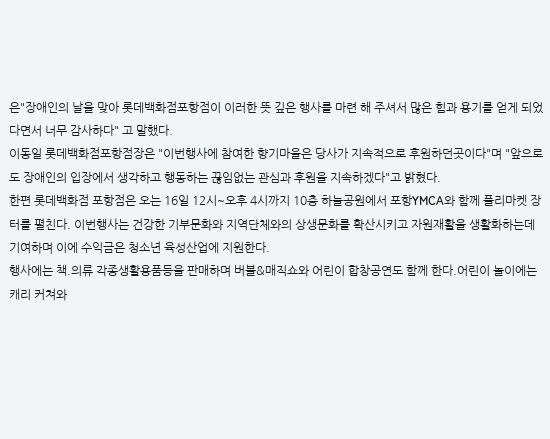은"장애인의 날을 맞아 롯데백화점포항점이 이러한 뜻 깊은 행사를 마련 해 주셔서 많은 힘과 용기를 얻게 되었다면서 너무 감사하다" 고 말했다.
이동일 롯데백화점포항점장은 "이번행사에 참여한 향기마을은 당사가 지속적으로 후원하던곳이다"며 "앞으로도 장애인의 입장에서 생각하고 행동하는 끊임없는 관심과 후원을 지속하겠다"고 밝혔다.
한편 롯데백화점 포항점은 오는 16일 12시~오후 4시까지 10층 하늘공원에서 포항YMCA와 함께 플리마켓 장터를 펼친다. 이번행사는 건강한 기부문화와 지역단체와의 상생문화를 확산시키고 자원재활을 생활화하는데 기여하며 이에 수익금은 청소년 육성산업에 지원한다.
행사에는 책.의류 각종생활용품등을 판매하며 버블&매직쇼와 어린이 합창공연도 함께 한다.어린이 놀이에는 캐리 커쳐와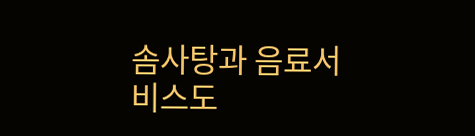솜사탕과 음료서비스도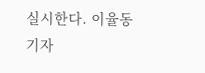실시한다. 이율동기자